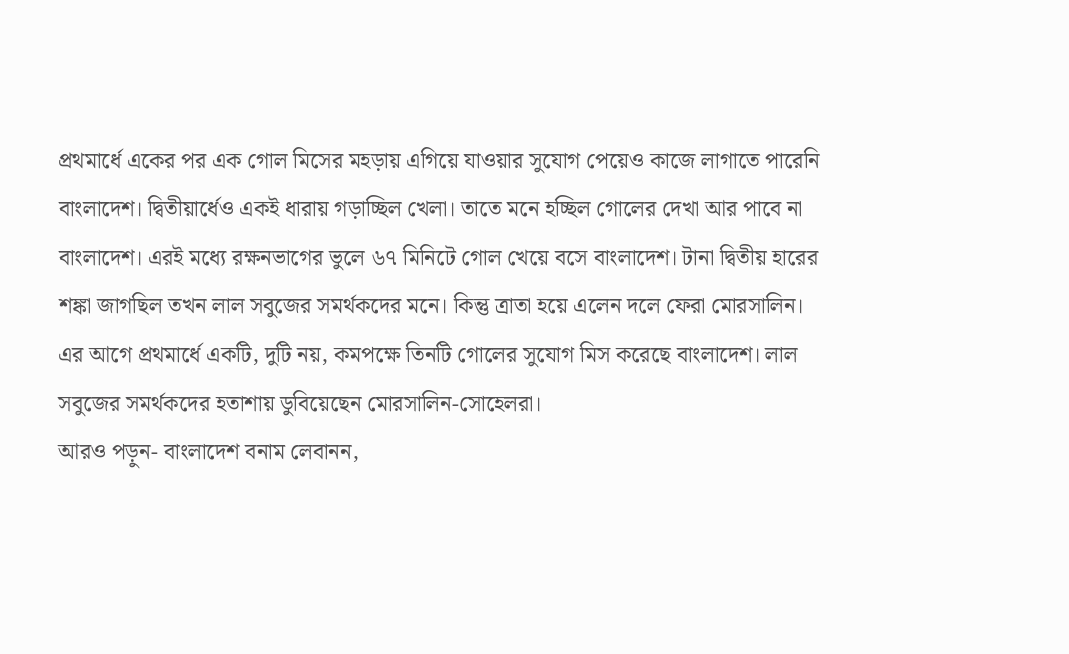প্রথমার্ধে একের পর এক গোল মিসের মহড়ায় এগিয়ে যাওয়ার সুযোগ পেয়েও কাজে লাগাতে পারেনি বাংলাদেশ। দ্বিতীয়ার্ধেও একই ধারায় গড়াচ্ছিল খেলা। তাতে মনে হচ্ছিল গোলের দেখা আর পাবে না বাংলাদেশ। এরই মধ্যে রক্ষনভাগের ভুলে ৬৭ মিনিটে গোল খেয়ে বসে বাংলাদেশ। টানা দ্বিতীয় হারের শঙ্কা জাগছিল তখন লাল সবুজের সমর্থকদের মনে। কিন্তু ত্রাতা হয়ে এলেন দলে ফেরা মোরসালিন।
এর আগে প্রথমার্ধে একটি, দুটি নয়, কমপক্ষে তিনটি গোলের সুযোগ মিস করেছে বাংলাদেশ। লাল সবুজের সমর্থকদের হতাশায় ডুবিয়েছেন মোরসালিন-সোহেলরা।
আরও পড়ুন- বাংলাদেশ বনাম লেবানন,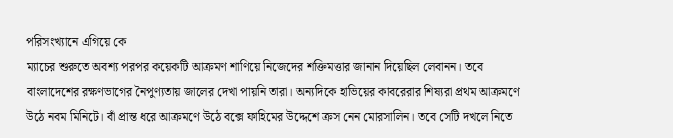পরিসংখ্যানে এগিয়ে কে
ম্যাচের শুরুতে অবশ্য পরপর কয়েকটি আক্রমণ শাণিয়ে নিজেদের শক্তিমত্তার জানান দিয়েছিল লেবানন। তবে বাংলাদেশের রক্ষণভাগের নৈপুণ্যতায় জালের দেখা পায়নি তারা। অন্যদিকে হাভিয়ের কাবরেরার শিষ্যরা প্রথম আক্রমণে উঠে নবম মিনিটে। বাঁ প্রান্ত ধরে আক্রমণে উঠে বক্সে ফাহিমের উদ্দেশে ক্রস নেন মোরসালিন। তবে সেটি দখলে নিতে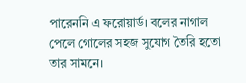পারেননি এ ফরোয়ার্ড। বলের নাগাল পেলে গোলের সহজ সুযোগ তৈরি হতো তার সামনে।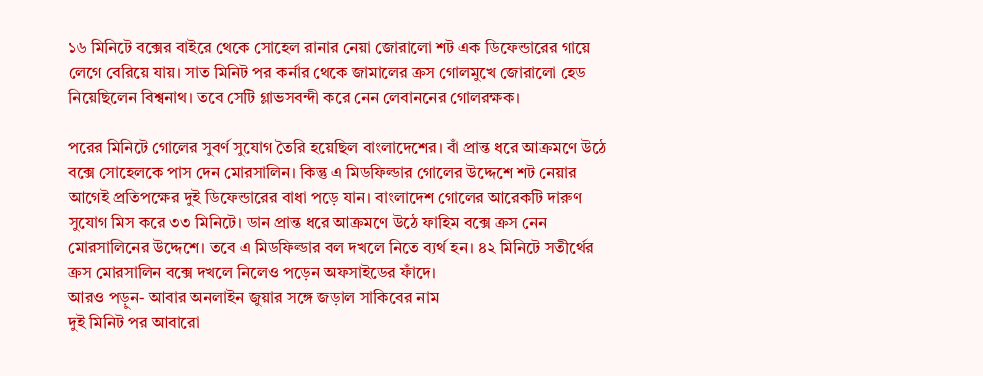১৬ মিনিটে বক্সের বাইরে থেকে সোহেল রানার নেয়া জোরালো শট এক ডিফেন্ডারের গায়ে লেগে বেরিয়ে যায়। সাত মিনিট পর কর্নার থেকে জামালের ক্রস গোলমুখে জোরালো হেড নিয়েছিলেন বিশ্বনাথ। তবে সেটি গ্লাভসবন্দী করে নেন লেবাননের গোলরক্ষক।

পরের মিনিটে গোলের সুবর্ণ সুযোগ তৈরি হয়েছিল বাংলাদেশের। বাঁ প্রান্ত ধরে আক্রমণে উঠে বক্সে সোহেলকে পাস দেন মোরসালিন। কিন্তু এ মিডফিল্ডার গোলের উদ্দেশে শট নেয়ার আগেই প্রতিপক্ষের দুই ডিফেন্ডারের বাধা পড়ে যান। বাংলাদেশ গোলের আরেকটি দারুণ সুযোগ মিস করে ৩৩ মিনিটে। ডান প্রান্ত ধরে আক্রমণে উঠে ফাহিম বক্সে ক্রস নেন মোরসালিনের উদ্দেশে। তবে এ মিডফিল্ডার বল দখলে নিতে ব্যর্থ হন। ৪২ মিনিটে সতীর্থের ক্রস মোরসালিন বক্সে দখলে নিলেও পড়েন অফসাইডের ফাঁদে।
আরও পড়ুন- আবার অনলাইন জুয়ার সঙ্গে জড়াল সাকিবের নাম
দুই মিনিট পর আবারো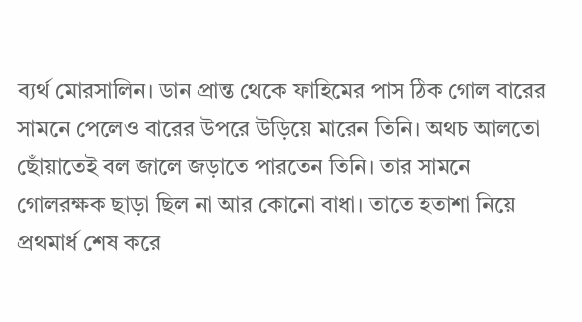ব্যর্থ মোরসালিন। ডান প্রান্ত থেকে ফাহিমের পাস ঠিক গোল বারের সামনে পেলেও বারের উপরে উড়িয়ে মারেন তিনি। অথচ আলতো ছোঁয়াতেই বল জালে জড়াতে পারতেন তিনি। তার সামনে গোলরক্ষক ছাড়া ছিল না আর কোনো বাধা। তাতে হতাশা নিয়ে প্রথমার্ধ শেষ করে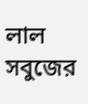লাল সবুজের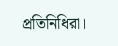প্রতিনিধিরা।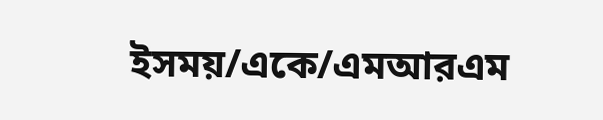ইসময়/একে/এমআরএম